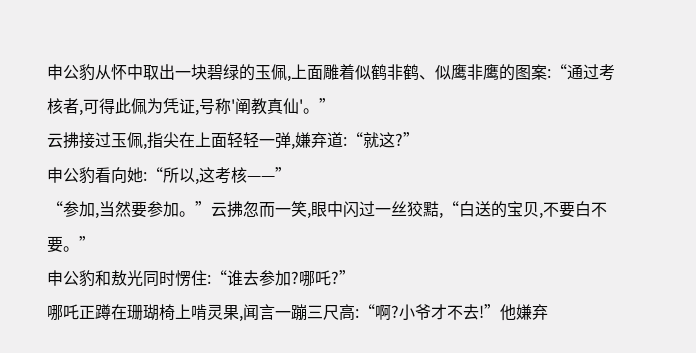申公豹从怀中取出一块碧绿的玉佩,上面雕着似鹤非鹤、似鹰非鹰的图案:“通过考核者,可得此佩为凭证,号称'阐教真仙'。”
云拂接过玉佩,指尖在上面轻轻一弹,嫌弃道:“就这?”
申公豹看向她:“所以,这考核——”
“参加,当然要参加。”云拂忽而一笑,眼中闪过一丝狡黠,“白送的宝贝,不要白不要。”
申公豹和敖光同时愣住:“谁去参加?哪吒?”
哪吒正蹲在珊瑚椅上啃灵果,闻言一蹦三尺高:“啊?小爷才不去!”他嫌弃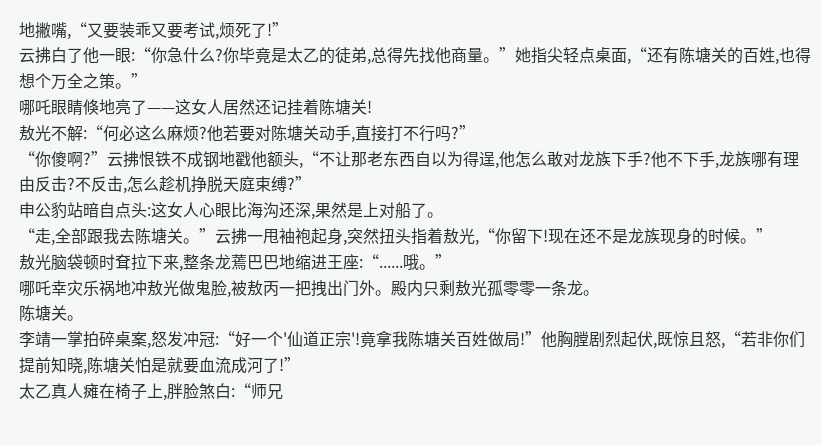地撇嘴,“又要装乖又要考试,烦死了!”
云拂白了他一眼:“你急什么?你毕竟是太乙的徒弟,总得先找他商量。”她指尖轻点桌面,“还有陈塘关的百姓,也得想个万全之策。”
哪吒眼睛倏地亮了——这女人居然还记挂着陈塘关!
敖光不解:“何必这么麻烦?他若要对陈塘关动手,直接打不行吗?”
“你傻啊?”云拂恨铁不成钢地戳他额头,“不让那老东西自以为得逞,他怎么敢对龙族下手?他不下手,龙族哪有理由反击?不反击,怎么趁机挣脱天庭束缚?”
申公豹站暗自点头:这女人心眼比海沟还深,果然是上对船了。
“走,全部跟我去陈塘关。”云拂一甩袖袍起身,突然扭头指着敖光,“你留下!现在还不是龙族现身的时候。”
敖光脑袋顿时耷拉下来,整条龙蔫巴巴地缩进王座:“......哦。”
哪吒幸灾乐祸地冲敖光做鬼脸,被敖丙一把拽出门外。殿内只剩敖光孤零零一条龙。
陈塘关。
李靖一掌拍碎桌案,怒发冲冠:“好一个'仙道正宗'!竟拿我陈塘关百姓做局!”他胸膛剧烈起伏,既惊且怒,“若非你们提前知晓,陈塘关怕是就要血流成河了!”
太乙真人瘫在椅子上,胖脸煞白:“师兄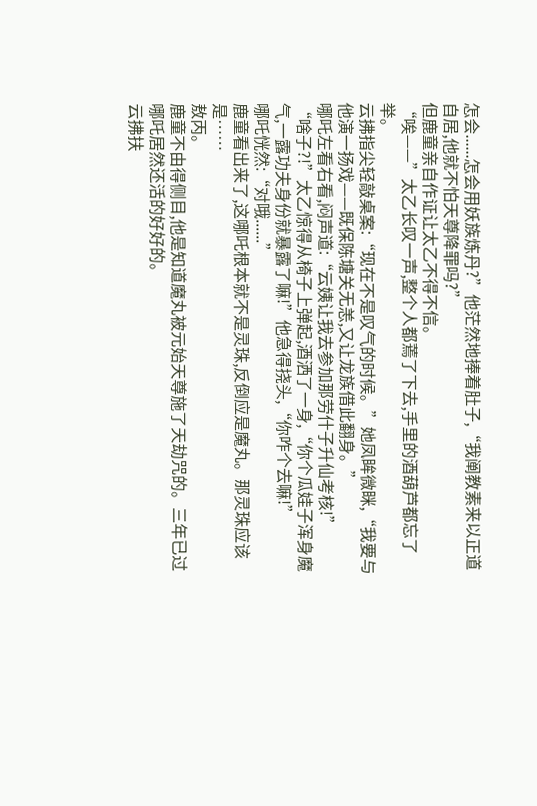怎会......怎会用妖族炼丹?”他茫然地捧着肚子,“我阐教素来以正道自居,他就不怕天尊降罪吗?”
但鹿童亲自作证让太乙不得不信。
“唉——”太乙长叹一声,整个人都蔫了下去,手里的酒葫芦都忘了举。
云拂指尖轻敲桌案:“现在不是叹气的时候。”她凤眸微眯,“我要与他演一扬戏——既保陈塘关无恙,又让龙族借此翻身。”
哪吒左看右看,闷声道:“云姨让我去参加那劳什子升仙考核!”
“啥子?!”太乙惊得从椅子上弹起,酒洒了一身,“你个瓜娃子浑身魔气,一露功夫身份就暴露了嘛!”他急得挠头,“你咋个去嘛!”
哪吒恍然:“对哦......”
鹿童看出来了,这哪吒根本就不是灵珠,反倒应是魔丸。那灵珠应该是……
敖丙。
鹿童不由得侧目,他是知道魔丸被元始天尊施了天劫咒的。三年已过哪吒居然还活的好好的。
云拂扶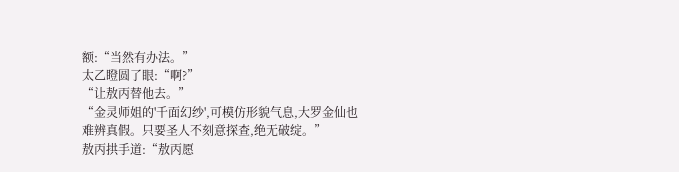额:“当然有办法。”
太乙瞪圆了眼:“啊?”
“让敖丙替他去。”
“金灵师姐的'千面幻纱',可模仿形貌气息,大罗金仙也难辨真假。只要圣人不刻意探查,绝无破绽。”
敖丙拱手道:“敖丙愿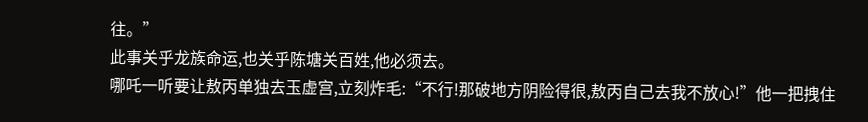往。”
此事关乎龙族命运,也关乎陈塘关百姓,他必须去。
哪吒一听要让敖丙单独去玉虚宫,立刻炸毛:“不行!那破地方阴险得很,敖丙自己去我不放心!”他一把拽住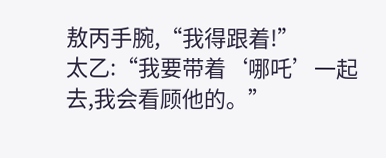敖丙手腕,“我得跟着!”
太乙:“我要带着‘哪吒’一起去,我会看顾他的。”